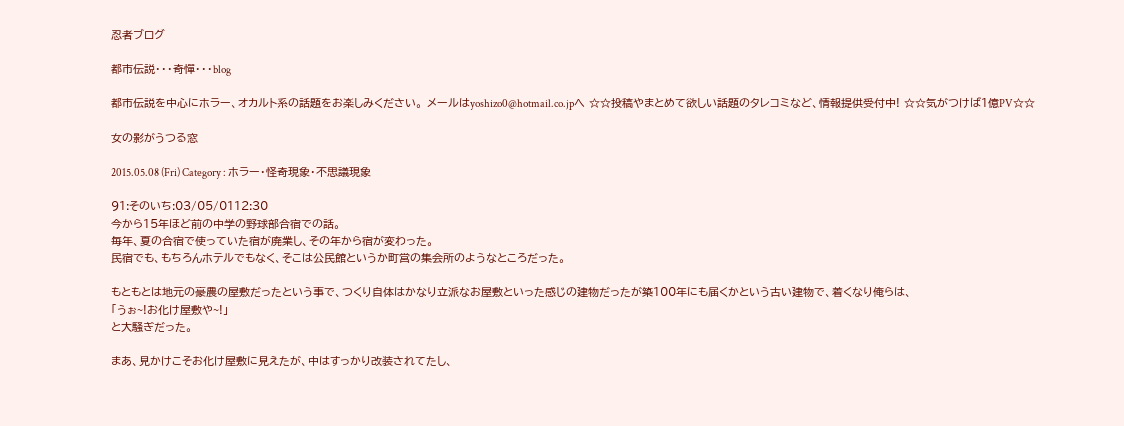忍者ブログ

都市伝説・・・奇憚・・・blog

都市伝説を中心にホラー、オカルト系の話題をお楽しみください。 メールはyoshizo0@hotmail.co.jpへ ☆☆投稿やまとめて欲しい話題のタレコミなど、情報提供受付中! ☆☆気がつけば1億PV☆☆

女の影がうつる窓

2015.05.08 (Fri) Category : ホラー・怪奇現象・不思議現象

91:そのいち:03/05/0112:30
今から15年ほど前の中学の野球部合宿での話。
毎年、夏の合宿で使っていた宿が廃業し、その年から宿が変わった。
民宿でも、もちろんホテルでもなく、そこは公民館というか町営の集会所のようなところだった。

もともとは地元の豪農の屋敷だったという事で、つくり自体はかなり立派なお屋敷といった感じの建物だったが築100年にも届くかという古い建物で、着くなり俺らは、
「うぉ~!お化け屋敷や~!」
と大騒ぎだった。

まあ、見かけこそお化け屋敷に見えたが、中はすっかり改装されてたし、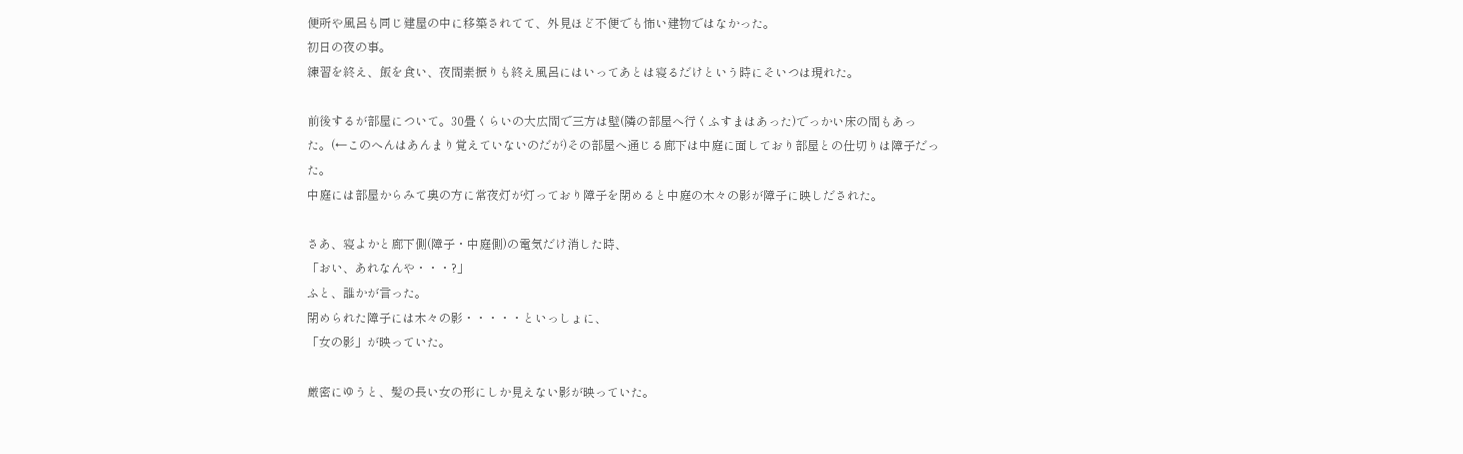便所や風呂も同じ建屋の中に移築されてて、外見ほど不便でも怖い建物ではなかった。
初日の夜の事。
練習を終え、飯を食い、夜間素振りも終え風呂にはいってあとは寝るだけという時にそいつは現れた。

前後するが部屋について。30畳くらいの大広間で三方は壁(隣の部屋へ行くふすまはあった)でっかい床の間もあった。(←このへんはあんまり覚えていないのだが)その部屋へ通じる廊下は中庭に面しており部屋との仕切りは障子だった。
中庭には部屋からみて奥の方に常夜灯が灯っており障子を閉めると中庭の木々の影が障子に映しだされた。

さあ、寝よかと廊下側(障子・中庭側)の電気だけ消した時、
「おい、あれなんや・・・?」
ふと、誰かが言った。
閉められた障子には木々の影・・・・・といっしょに、
「女の影」が映っていた。

厳密にゆうと、髪の長い女の形にしか見えない影が映っていた。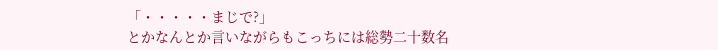「・・・・・まじで?」
とかなんとか言いながらもこっちには総勢二十数名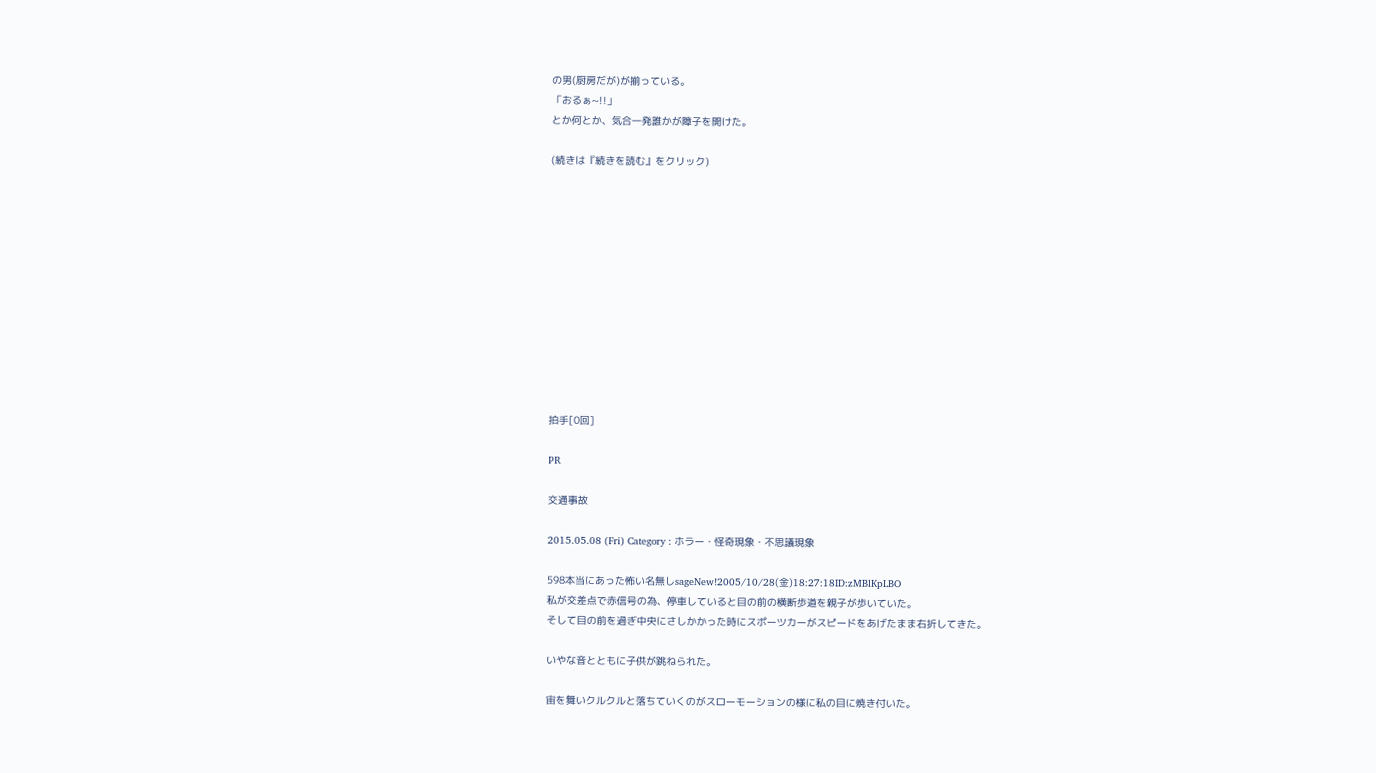の男(厨房だが)が揃っている。
「おるぁ~!!」
とか何とか、気合一発誰かが障子を開けた。

(続きは『続きを読む』をクリック)












拍手[0回]

PR

交通事故

2015.05.08 (Fri) Category : ホラー・怪奇現象・不思議現象

598本当にあった怖い名無しsageNew!2005/10/28(金)18:27:18ID:zMBlKpLBO
私が交差点で赤信号の為、停車していると目の前の横断歩道を親子が歩いていた。
そして目の前を過ぎ中央にさしかかった時にスポーツカーがスピードをあげたまま右折してきた。

いやな音とともに子供が跳ねられた。

宙を舞いクルクルと落ちていくのがスローモーションの様に私の目に焼き付いた。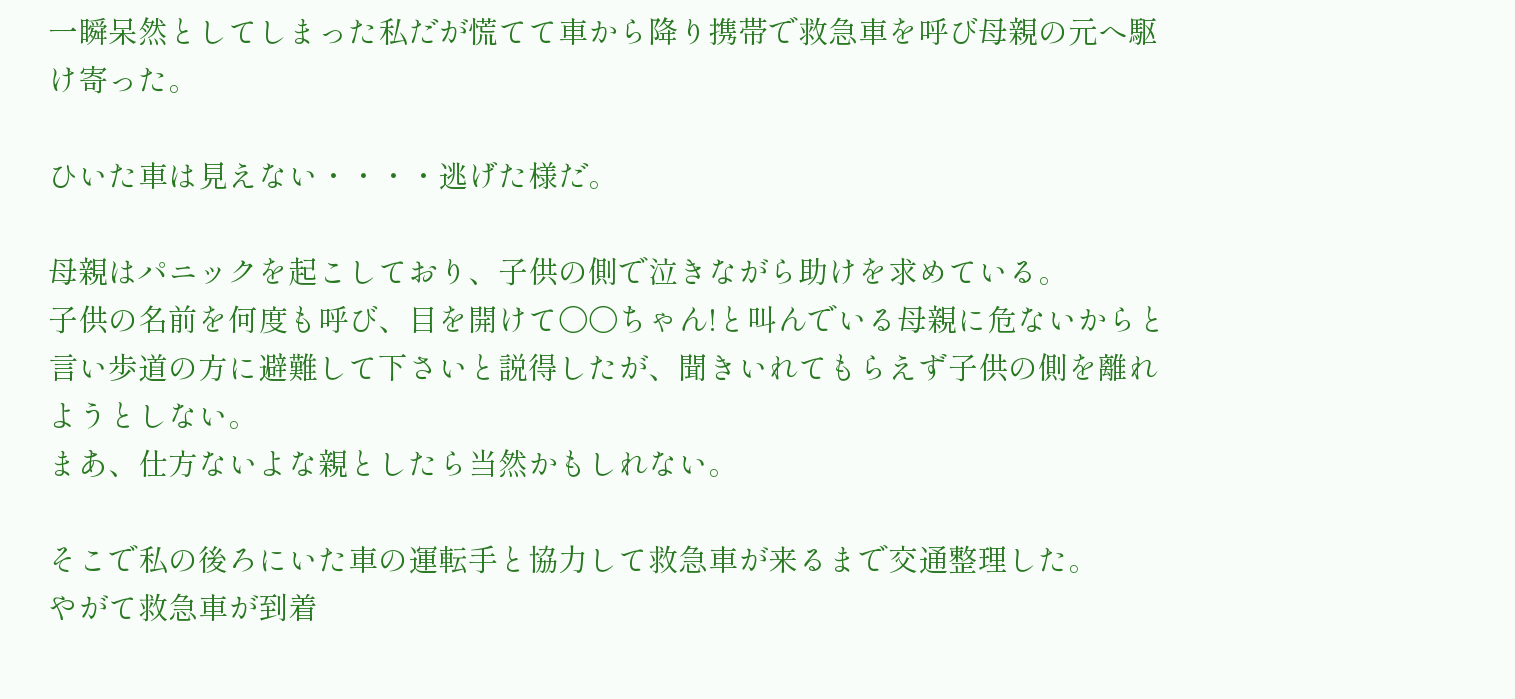一瞬呆然としてしまった私だが慌てて車から降り携帯で救急車を呼び母親の元へ駆け寄った。

ひいた車は見えない・・・・逃げた様だ。

母親はパニックを起こしており、子供の側で泣きながら助けを求めている。
子供の名前を何度も呼び、目を開けて〇〇ちゃん!と叫んでいる母親に危ないからと言い歩道の方に避難して下さいと説得したが、聞きいれてもらえず子供の側を離れようとしない。
まあ、仕方ないよな親としたら当然かもしれない。

そこで私の後ろにいた車の運転手と協力して救急車が来るまで交通整理した。
やがて救急車が到着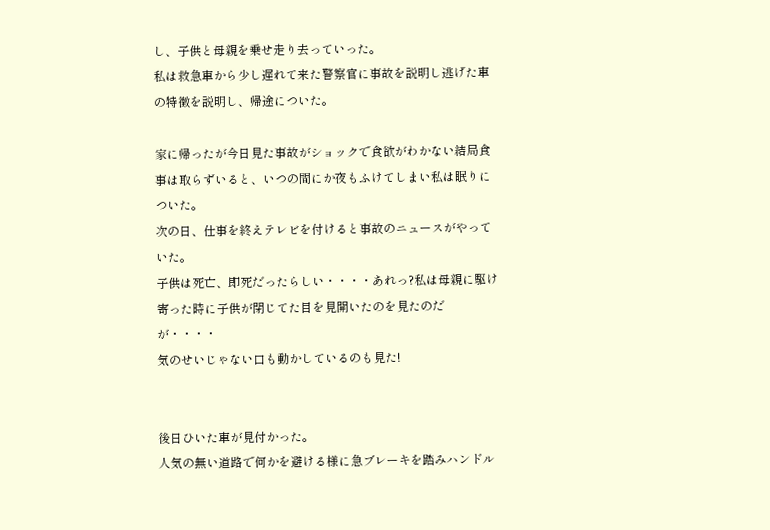し、子供と母親を乗せ走り去っていった。
私は救急車から少し遅れて来た警察官に事故を説明し逃げた車の特徴を説明し、帰途についた。

家に帰ったが今日見た事故がショックで食欲がわかない結局食事は取らずいると、いつの間にか夜もふけてしまい私は眠りについた。
次の日、仕事を終えテレビを付けると事故のニュースがやっていた。
子供は死亡、即死だったらしい・・・・あれっ?私は母親に駆け寄った時に子供が閉じてた目を見開いたのを見たのだが・・・・
気のせいじゃない口も動かしているのも見た!


後日ひいた車が見付かった。
人気の無い道路で何かを避ける様に急ブレーキを踏みハンドル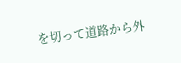を切って道路から外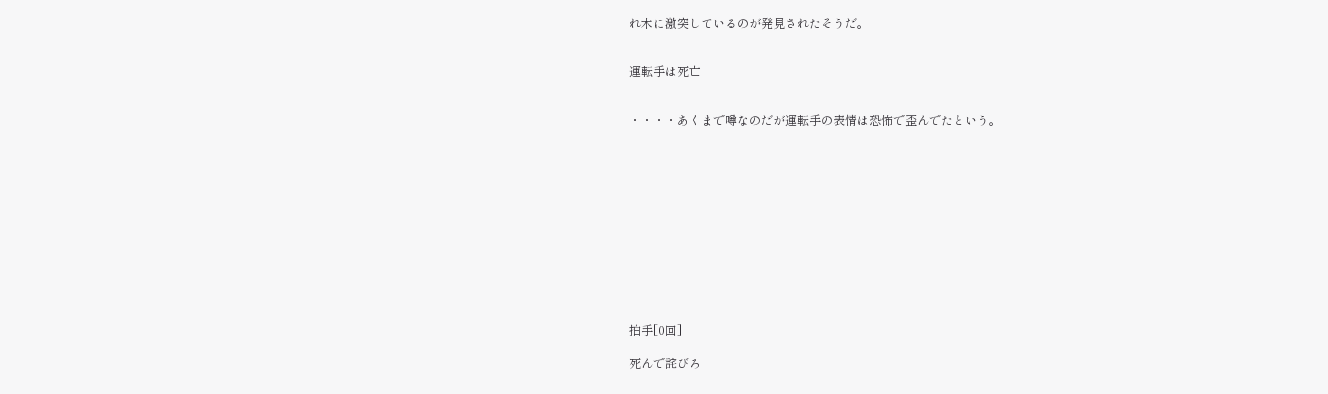れ木に激突しているのが発見されたそうだ。


運転手は死亡


・・・・あくまで噂なのだが運転手の表情は恐怖で歪んでたという。












拍手[0回]

死んで詫びろ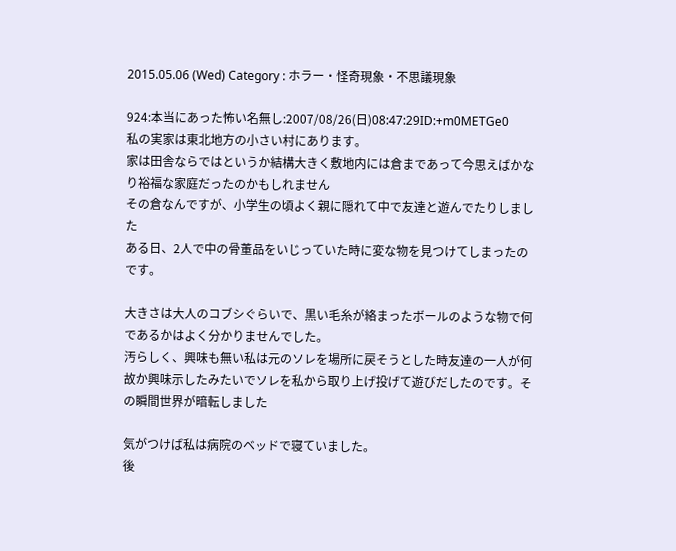2015.05.06 (Wed) Category : ホラー・怪奇現象・不思議現象

924:本当にあった怖い名無し:2007/08/26(日)08:47:29ID:+m0METGe0
私の実家は東北地方の小さい村にあります。
家は田舎ならではというか結構大きく敷地内には倉まであって今思えばかなり裕福な家庭だったのかもしれません
その倉なんですが、小学生の頃よく親に隠れて中で友達と遊んでたりしました
ある日、2人で中の骨董品をいじっていた時に変な物を見つけてしまったのです。

大きさは大人のコブシぐらいで、黒い毛糸が絡まったボールのような物で何であるかはよく分かりませんでした。
汚らしく、興味も無い私は元のソレを場所に戻そうとした時友達の一人が何故か興味示したみたいでソレを私から取り上げ投げて遊びだしたのです。その瞬間世界が暗転しました

気がつけば私は病院のベッドで寝ていました。
後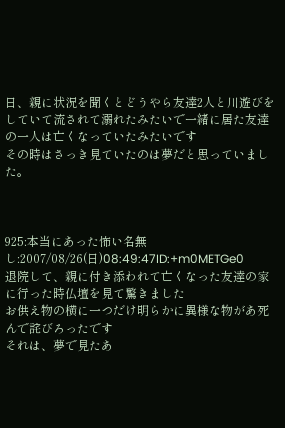日、親に状況を聞くとどうやら友達2人と川遊びをしていて流されて溺れたみたいで一緒に居た友達の一人は亡くなっていたみたいです
その時はさっき見ていたのは夢だと思っていました。



925:本当にあった怖い名無し:2007/08/26(日)08:49:47ID:+m0METGe0
退院して、親に付き添われて亡くなった友達の家に行った時仏壇を見て驚きました
お供え物の横に一つだけ明らかに異様な物があ死んで詫びろったです
それは、夢で見たあ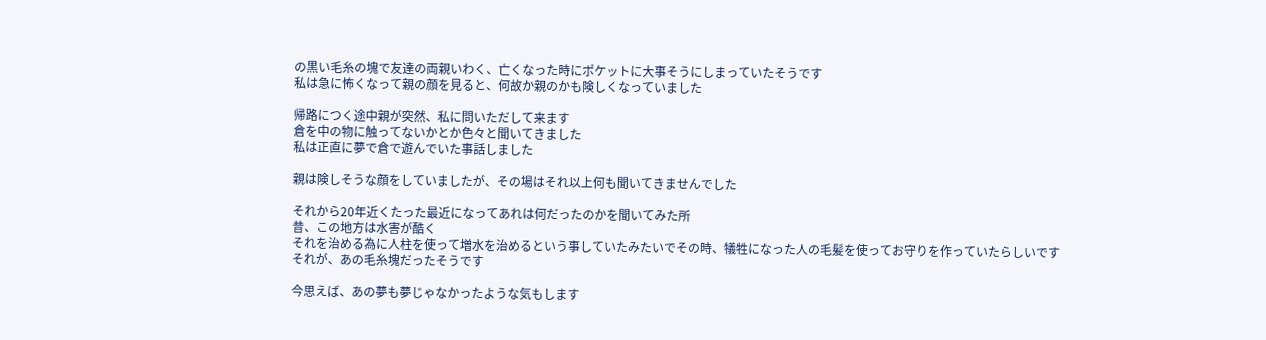の黒い毛糸の塊で友達の両親いわく、亡くなった時にポケットに大事そうにしまっていたそうです
私は急に怖くなって親の顔を見ると、何故か親のかも険しくなっていました

帰路につく途中親が突然、私に問いただして来ます
倉を中の物に触ってないかとか色々と聞いてきました
私は正直に夢で倉で遊んでいた事話しました

親は険しそうな顔をしていましたが、その場はそれ以上何も聞いてきませんでした

それから20年近くたった最近になってあれは何だったのかを聞いてみた所
昔、この地方は水害が酷く
それを治める為に人柱を使って増水を治めるという事していたみたいでその時、犠牲になった人の毛髪を使ってお守りを作っていたらしいです
それが、あの毛糸塊だったそうです

今思えば、あの夢も夢じゃなかったような気もします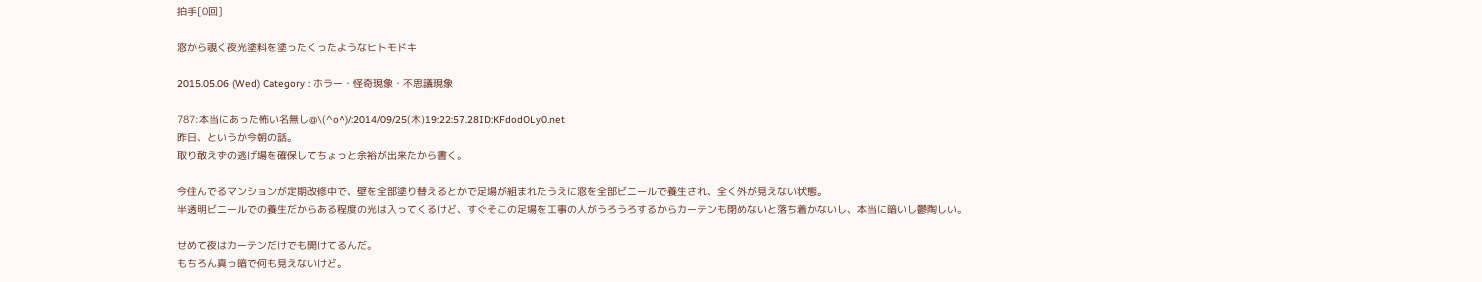拍手[0回]

窓から覗く夜光塗料を塗ったくったようなヒトモドキ

2015.05.06 (Wed) Category : ホラー・怪奇現象・不思議現象

787:本当にあった怖い名無し@\(^o^)/:2014/09/25(木)19:22:57.28ID:KFdodOLy0.net
昨日、というか今朝の話。
取り敢えずの逃げ場を確保してちょっと余裕が出来たから書く。

今住んでるマンションが定期改修中で、壁を全部塗り替えるとかで足場が組まれたうえに窓を全部ビニールで養生され、全く外が見えない状態。
半透明ビニールでの養生だからある程度の光は入ってくるけど、すぐそこの足場を工事の人がうろうろするからカーテンも閉めないと落ち着かないし、本当に暗いし鬱陶しい。

せめて夜はカーテンだけでも開けてるんだ。
もちろん真っ暗で何も見えないけど。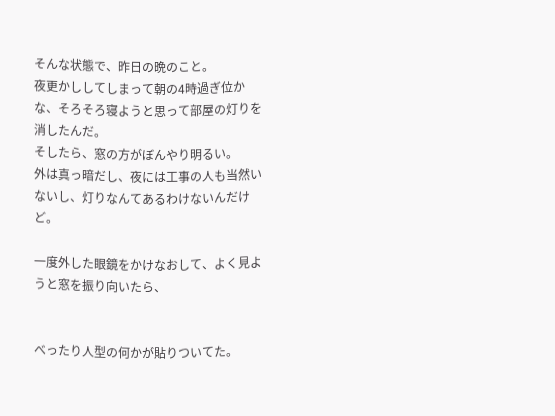そんな状態で、昨日の晩のこと。
夜更かししてしまって朝の4時過ぎ位かな、そろそろ寝ようと思って部屋の灯りを消したんだ。
そしたら、窓の方がぼんやり明るい。
外は真っ暗だし、夜には工事の人も当然いないし、灯りなんてあるわけないんだけど。

一度外した眼鏡をかけなおして、よく見ようと窓を振り向いたら、


べったり人型の何かが貼りついてた。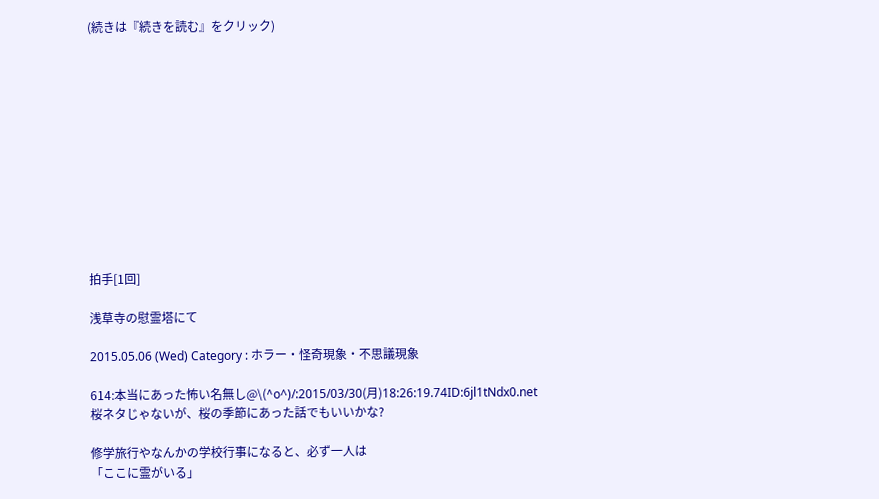(続きは『続きを読む』をクリック)












拍手[1回]

浅草寺の慰霊塔にて

2015.05.06 (Wed) Category : ホラー・怪奇現象・不思議現象

614:本当にあった怖い名無し@\(^o^)/:2015/03/30(月)18:26:19.74ID:6jl1tNdx0.net
桜ネタじゃないが、桜の季節にあった話でもいいかな?

修学旅行やなんかの学校行事になると、必ず一人は
「ここに霊がいる」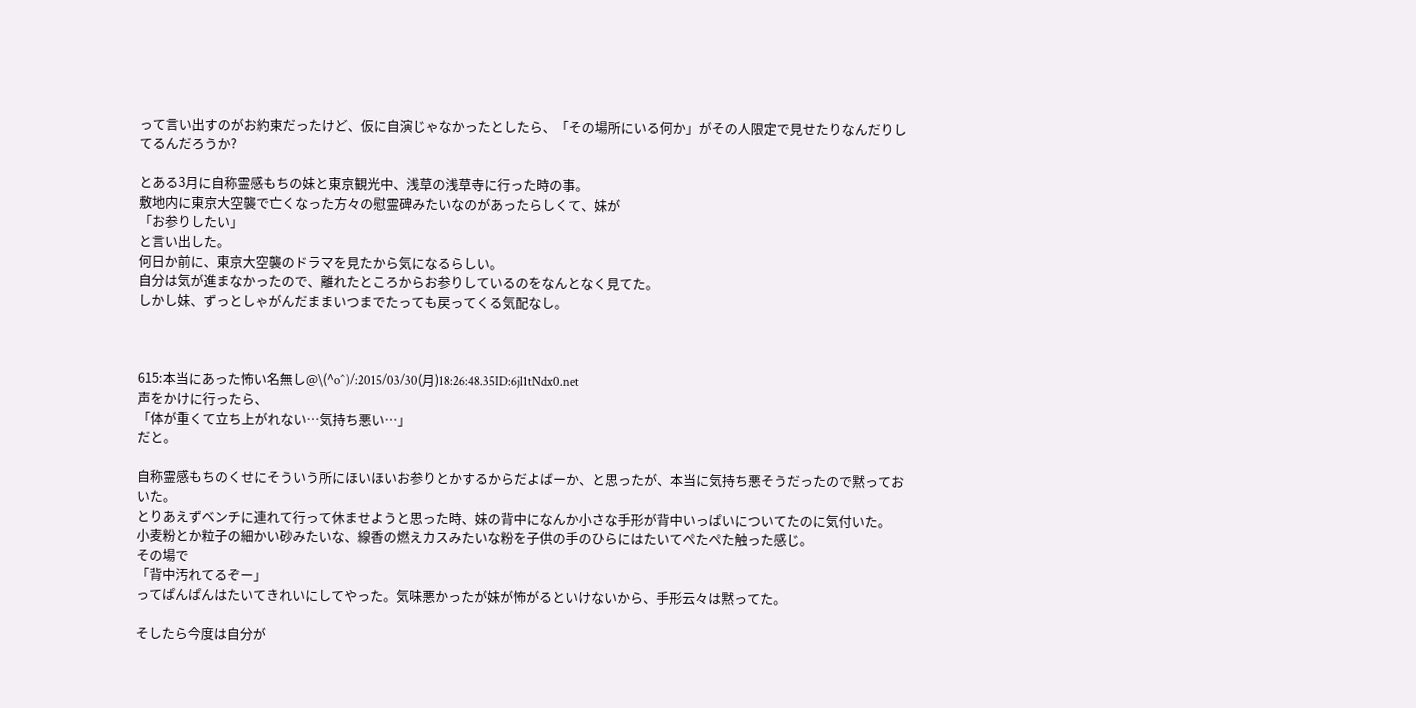って言い出すのがお約束だったけど、仮に自演じゃなかったとしたら、「その場所にいる何か」がその人限定で見せたりなんだりしてるんだろうか?

とある3月に自称霊感もちの妹と東京観光中、浅草の浅草寺に行った時の事。
敷地内に東京大空襲で亡くなった方々の慰霊碑みたいなのがあったらしくて、妹が
「お参りしたい」
と言い出した。
何日か前に、東京大空襲のドラマを見たから気になるらしい。
自分は気が進まなかったので、離れたところからお参りしているのをなんとなく見てた。
しかし妹、ずっとしゃがんだままいつまでたっても戻ってくる気配なし。



615:本当にあった怖い名無し@\(^o^)/:2015/03/30(月)18:26:48.35ID:6jl1tNdx0.net
声をかけに行ったら、
「体が重くて立ち上がれない…気持ち悪い…」
だと。

自称霊感もちのくせにそういう所にほいほいお参りとかするからだよばーか、と思ったが、本当に気持ち悪そうだったので黙っておいた。
とりあえずベンチに連れて行って休ませようと思った時、妹の背中になんか小さな手形が背中いっぱいについてたのに気付いた。
小麦粉とか粒子の細かい砂みたいな、線香の燃えカスみたいな粉を子供の手のひらにはたいてぺたぺた触った感じ。
その場で
「背中汚れてるぞー」
ってぱんぱんはたいてきれいにしてやった。気味悪かったが妹が怖がるといけないから、手形云々は黙ってた。

そしたら今度は自分が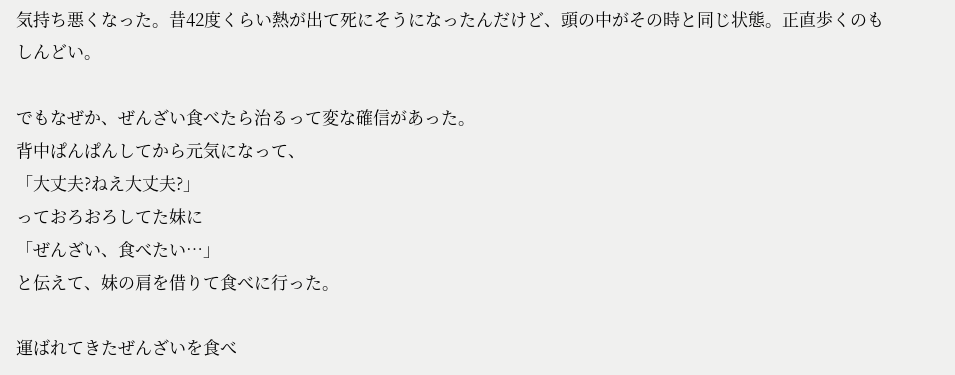気持ち悪くなった。昔42度くらい熱が出て死にそうになったんだけど、頭の中がその時と同じ状態。正直歩くのもしんどい。

でもなぜか、ぜんざい食べたら治るって変な確信があった。
背中ぱんぱんしてから元気になって、
「大丈夫?ねえ大丈夫?」
っておろおろしてた妹に
「ぜんざい、食べたい…」
と伝えて、妹の肩を借りて食べに行った。

運ばれてきたぜんざいを食べ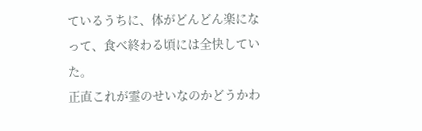ているうちに、体がどんどん楽になって、食べ終わる頃には全快していた。
正直これが霊のせいなのかどうかわ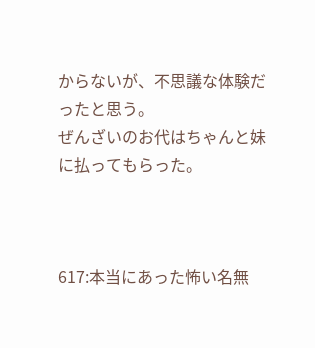からないが、不思議な体験だったと思う。
ぜんざいのお代はちゃんと妹に払ってもらった。



617:本当にあった怖い名無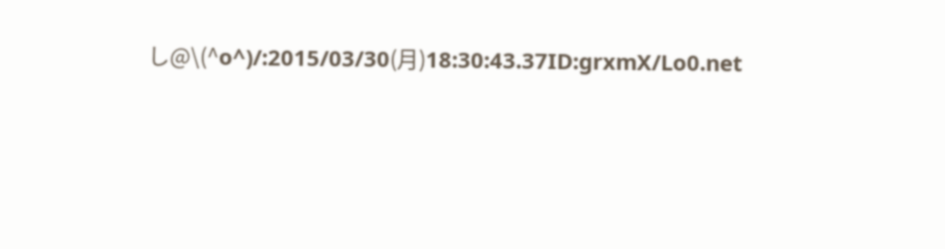し@\(^o^)/:2015/03/30(月)18:30:43.37ID:grxmX/Lo0.net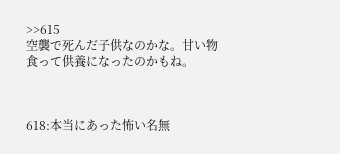>>615
空襲で死んだ子供なのかな。甘い物食って供養になったのかもね。



618:本当にあった怖い名無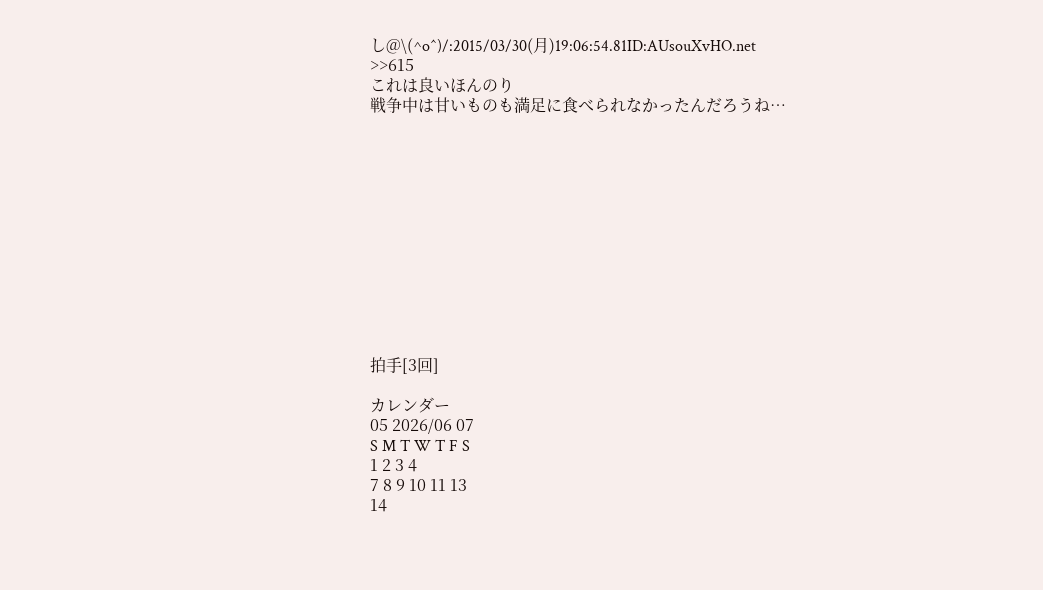し@\(^o^)/:2015/03/30(月)19:06:54.81ID:AUsouXvHO.net
>>615
これは良いほんのり
戦争中は甘いものも満足に食べられなかったんだろうね…












拍手[3回]

カレンダー
05 2026/06 07
S M T W T F S
1 2 3 4
7 8 9 10 11 13
14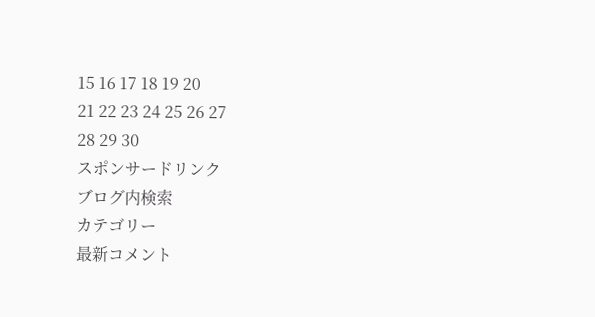15 16 17 18 19 20
21 22 23 24 25 26 27
28 29 30
スポンサードリンク
ブログ内検索
カテゴリー
最新コメント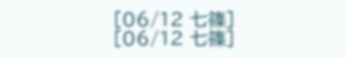[06/12 七篠]
[06/12 七篠]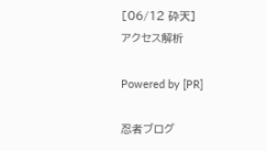[06/12 砕天]
アクセス解析

Powered by [PR]

忍者ブログ